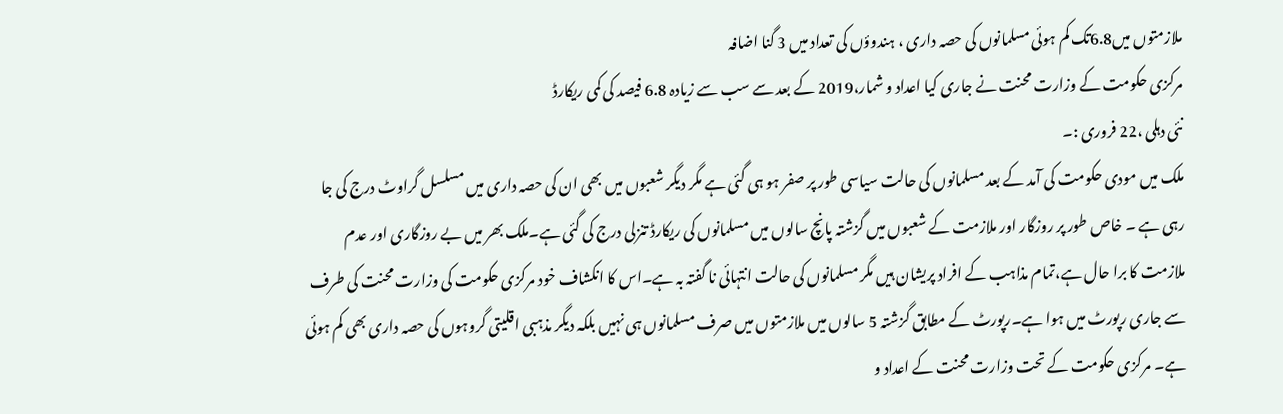ملازمتوں میں6.8تک کم ہوئی مسلمانوں کی حصہ داری ، ہندوؤں کی تعداد میں 3 گنا اضافہ
مرکزی حکومت کے وزارت محنت نے جاری کیا اعداد و شمار،2019 کے بعد سے سب سے زیادہ 6.8 فیصد کی کمی ریکارڈ
نئی دہلی ،22 فروری :۔
ملک میں مودی حکومت کی آمد کے بعد مسلمانوں کی حالت سیاسی طور پر صفر ہو ہی گئی ہے مگر دیگر شعبوں میں بھی ان کی حصہ داری میں مسلسل گراوٹ درج کی جا رہی ہے ۔ خاص طور پر روزگار اور ملازمت کے شعبوں میں گزشتہ پانچ سالوں میں مسلمانوں کی ریکارڈ تنزلی درج کی گئی ہے۔ملک بھر میں بے روزگاری اور عدم ملازمت کا برا حال ہے،تمام مذاہب کے افراد پریشان ہیں مگر مسلمانوں کی حالت انتہائی نا گفتہ بہ ہے۔اس کا انکشاف خود مرکزی حکومت کی وزارت محنت کی طرف سے جاری رپورٹ میں ہوا ہے۔رپورٹ کے مطابق گزشتہ 5 سالوں میں ملازمتوں میں صرف مسلمانوں ہی نہیں بلکہ دیگر مذہبی اقلیتی گروہوں کی حصہ داری بھی کم ہوئی ہے۔ مرکزی حکومت کے تحت وزارت محنت کے اعداد و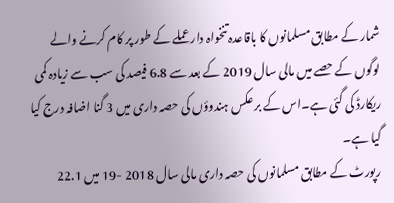شمار کے مطابق مسلمانوں کا باقاعدہ تنخواہ دار عملے کے طور پر کام کرنے والے لوگوں کے حصے میں مالی سال 2019 کے بعد سے 6.8 فیصد کی سب سے زیادہ کمی ریکارڈ کی گئی ہے۔اس کے بر عکس ہندوؤں کی حصہ داری میں 3 گنا اضافہ درج کیا گیا ہے۔
رپورٹ کے مطابق مسلمانوں کی حصہ داری مالی سال 2018 -19 میں 22.1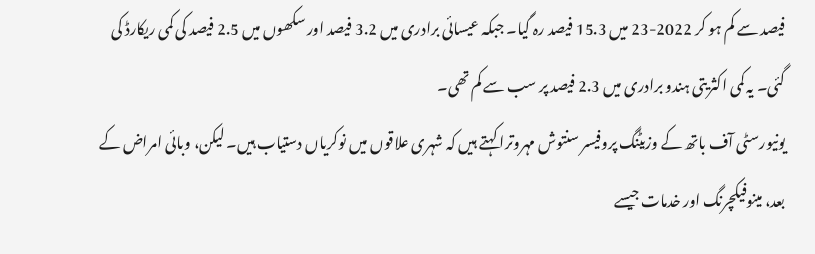فیصد سے کم ہو کر 2022-23 میں 15.3 فیصد رہ گیا۔ جبکہ عیسائی برادری میں 3.2 فیصد اور سکھوں میں 2.5 فیصد کی کمی ریکارڈ کی گئی۔ یہ کمی اکثریتی ہندو برادری میں 2.3 فیصد پر سب سے کم تھی۔
یونیورسٹی آف باتھ کے وزیٹنگ پروفیسر سنتوش مہروترا کہتے ہیں کہ شہری علاقوں میں نوکریاں دستیاب ہیں۔ لیکن، وبائی امراض کے بعد، مینوفیکچرنگ اور خدمات جیسے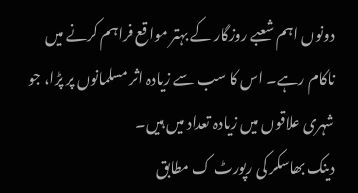دونوں اہم شعبے روزگار کے بہتر مواقع فراہم کرنے میں ناکام رہے۔ اس کا سب سے زیادہ اثر مسلمانوں پر پڑا، جو شہری علاقوں میں زیادہ تعداد میں ہیں۔
دینک بھاسکر کی رپورٹ ک مطابق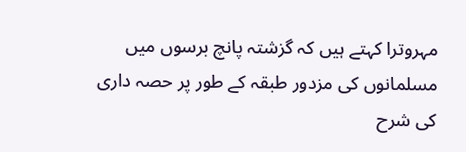مہروترا کہتے ہیں کہ گزشتہ پانچ برسوں میں مسلمانوں کی مزدور طبقہ کے طور پر حصہ داری کی شرح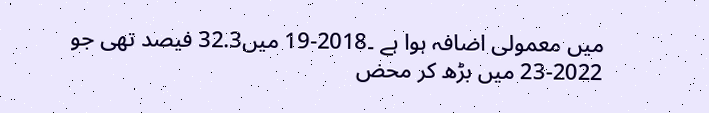میں معمولی اضافہ ہوا ہے ۔2018-19 میں32.3 فیصد تھی جو 2022-23 میں بڑھ کر محض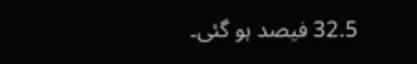32.5 فیصد ہو گئی۔